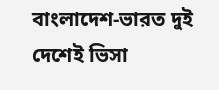বাংলাদেশ-ভারত দুই দেশেই ভিসা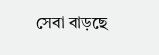সেবা বাড়ছে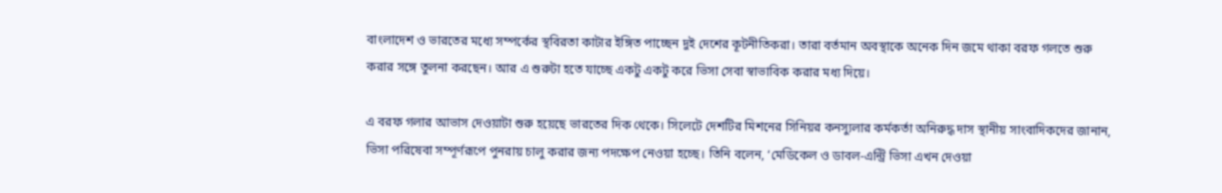বাংলাদেশ ও ভারতের মধ্যে সম্পর্কের স্থবিরতা কাটার ইঙ্গিত পাচ্ছেন দুই দেশের কূটনীতিকরা। তারা বর্তমান অবস্থাকে অনেক দিন জমে থাকা বরফ গলতে শুরু করার সঙ্গে তুলনা করছেন। আর এ শুরুটা হতে যাচ্ছে একটু একটু করে ভিসা সেবা স্বাভাবিক করার মধ্য দিয়ে।

এ বরফ গলার আভাস দেওয়াটা শুরু হয়েছে ভারতের দিক থেকে। সিলেটে দেশটির মিশনের সিনিয়র কনস্যুলার কর্মকর্তা অনিরুদ্ধ দাস স্থানীয় সাংবাদিকদের জানান, ভিসা পরিষেবা সম্পূর্ণরূপে পুনরায় চালু করার জন্য পদক্ষেপ নেওয়া হচ্ছে। তিনি বলেন, ‘মেডিকেল ও ডাবল-এন্ট্রি ভিসা এখন দেওয়া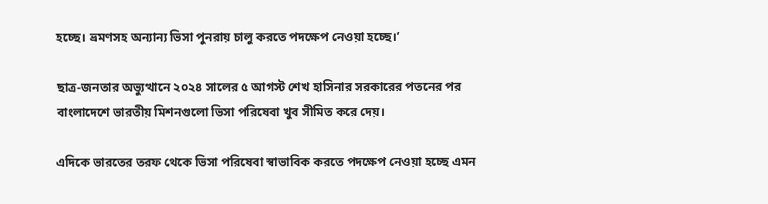হচ্ছে। ভ্রমণসহ অন্যান্য ভিসা পুনরায় চালু করতে পদক্ষেপ নেওয়া হচ্ছে।’

ছাত্র-জনতার অভ্যুত্থানে ২০২৪ সালের ৫ আগস্ট শেখ হাসিনার সরকারের পতনের পর বাংলাদেশে ভারতীয় মিশনগুলো ভিসা পরিষেবা খুব সীমিত করে দেয়।

এদিকে ভারতের তরফ থেকে ভিসা পরিষেবা স্বাভাবিক করতে পদক্ষেপ নেওয়া হচ্ছে এমন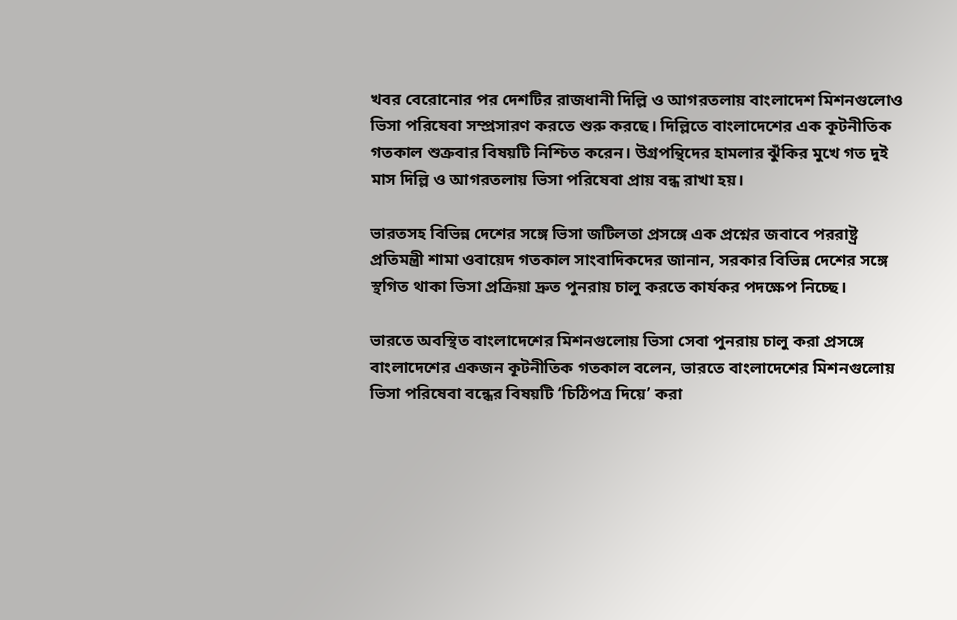খবর বেরোনোর পর দেশটির রাজধানী দিল্লি ও আগরতলায় বাংলাদেশ মিশনগুলোও ভিসা পরিষেবা সম্প্রসারণ করতে শুরু করছে। দিল্লিতে বাংলাদেশের এক কূটনীতিক গতকাল শুক্রবার বিষয়টি নিশ্চিত করেন। উগ্রপন্থিদের হামলার ঝুঁকির মুখে গত দুই মাস দিল্লি ও আগরতলায় ভিসা পরিষেবা প্রায় বন্ধ রাখা হয়।

ভারতসহ বিভিন্ন দেশের সঙ্গে ভিসা জটিলতা প্রসঙ্গে এক প্রশ্নের জবাবে পররাষ্ট্র প্রতিমন্ত্রী শামা ওবায়েদ গতকাল সাংবাদিকদের জানান, সরকার বিভিন্ন দেশের সঙ্গে স্থগিত থাকা ভিসা প্রক্রিয়া দ্রুত পুনরায় চালু করতে কার্যকর পদক্ষেপ নিচ্ছে।

ভারতে অবস্থিত বাংলাদেশের মিশনগুলোয় ভিসা সেবা পুনরায় চালু করা প্রসঙ্গে বাংলাদেশের একজন কূটনীতিক গতকাল বলেন, ভারতে বাংলাদেশের মিশনগুলোয় ভিসা পরিষেবা বন্ধের বিষয়টি ‘চিঠিপত্র দিয়ে’ করা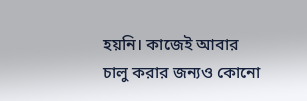হয়নি। কাজেই আবার চালু করার জন্যও কোনো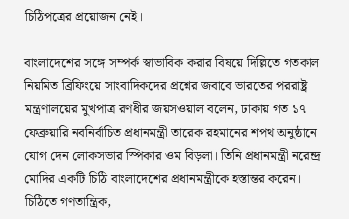চিঠিপত্রের প্রয়োজন নেই।

বাংলাদেশের সঙ্গে সম্পর্ক স্বাভাবিক করার বিষয়ে দিল্লিতে গতকাল নিয়মিত ব্রিফিংয়ে সাংবাদিকদের প্রশ্নের জবাবে ভারতের পররাষ্ট্র মন্ত্রণালয়ের মুখপাত্র রণধীর জয়সওয়াল বলেন, ঢাকায় গত ১৭ ফেব্রুয়ারি নবনির্বাচিত প্রধানমন্ত্রী তারেক রহমানের শপথ অনুষ্ঠানে যোগ দেন লোকসভার স্পিকার ওম বিড়লা। তিনি প্রধানমন্ত্রী নরেন্দ্র মোদির একটি চিঠি বাংলাদেশের প্রধানমন্ত্রীকে হস্তান্তর করেন। চিঠিতে গণতান্ত্রিক,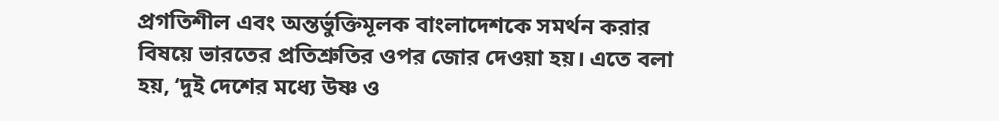প্রগতিশীল এবং অন্তর্ভুক্তিমূলক বাংলাদেশকে সমর্থন করার বিষয়ে ভারতের প্রতিশ্রুতির ওপর জোর দেওয়া হয়। এতে বলা হয়, ‘দুই দেশের মধ্যে উষ্ণ ও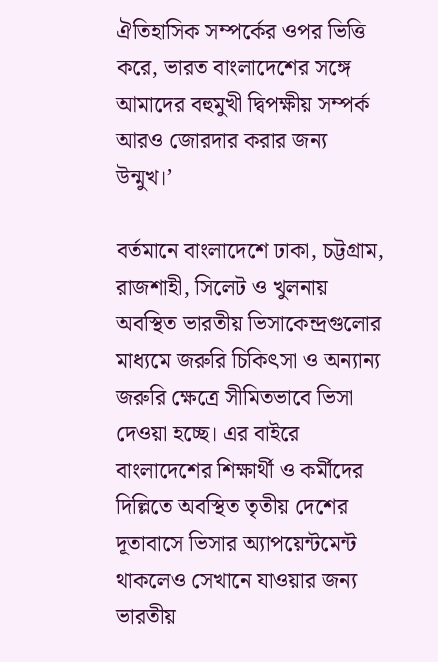ঐতিহাসিক সম্পর্কের ওপর ভিত্তি করে, ভারত বাংলাদেশের সঙ্গে আমাদের বহুমুখী দ্বিপক্ষীয় সম্পর্ক আরও জোরদার করার জন্য উন্মুখ।’

বর্তমানে বাংলাদেশে ঢাকা, চট্টগ্রাম, রাজশাহী, সিলেট ও খুলনায় অবস্থিত ভারতীয় ভিসাকেন্দ্রগুলোর মাধ্যমে জরুরি চিকিৎসা ও অন্যান্য জরুরি ক্ষেত্রে সীমিতভাবে ভিসা দেওয়া হচ্ছে। এর বাইরে বাংলাদেশের শিক্ষার্থী ও কর্মীদের দিল্লিতে অবস্থিত তৃতীয় দেশের দূতাবাসে ভিসার অ্যাপয়েন্টমেন্ট থাকলেও সেখানে যাওয়ার জন্য ভারতীয়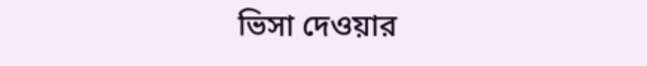ভিসা দেওয়ার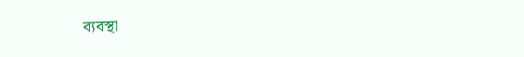ব্যবস্থা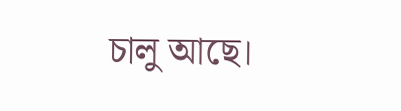চালু আছে।